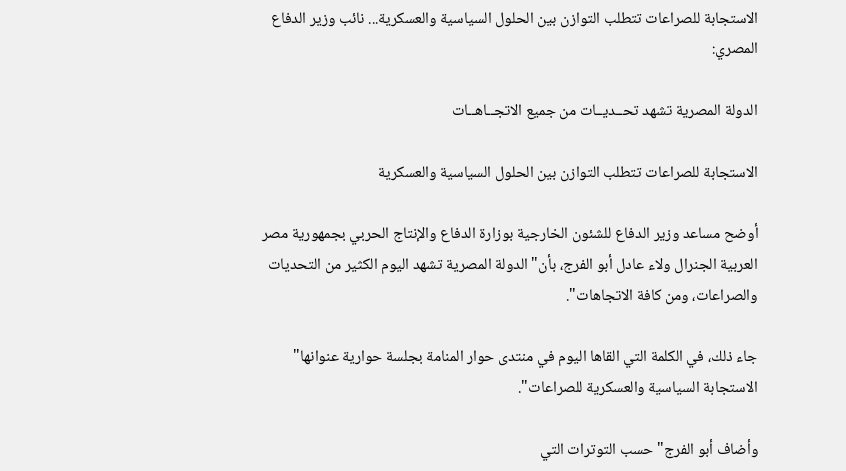الاستجابة للصراعات تتطلب التوازن بين الحلول السياسية والعسكرية... نائب وزير الدفاع المصري:

الدولة المصرية تشهد تحــديــات من جميع الاتجــاهــات

الاستجابة للصراعات تتطلب التوازن بين الحلول السياسية والعسكرية

أوضح مساعد وزير الدفاع للشئون الخارجية بوزارة الدفاع والإنتاج الحربي بجمهورية مصر العربية الجنرال ولاء عادل أبو الفرج، بأن" الدولة المصرية تشهد اليوم الكثير من التحديات والصراعات، ومن كافة الاتجاهات".

جاء ذلك، في الكلمة التي القاها اليوم في منتدى حوار المنامة بجلسة حوارية عنوانها" الاستجابة السياسية والعسكرية للصراعات".

وأضاف أبو الفرج" حسب التوترات التي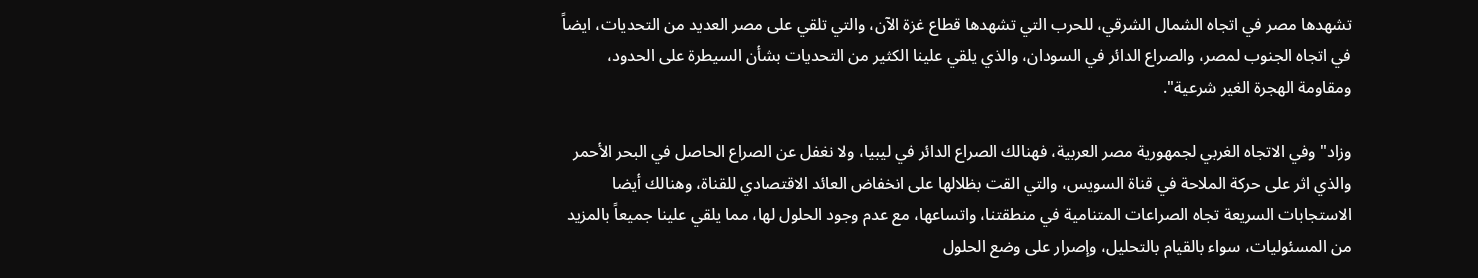تشهدها مصر في اتجاه الشمال الشرقي، للحرب التي تشهدها قطاع غزة الآن، والتي تلقي على مصر العديد من التحديات، ايضاً في اتجاه الجنوب لمصر، والصراع الدائر في السودان، والذي يلقي علينا الكثير من التحديات بشأن السيطرة على الحدود، ومقاومة الهجرة الغير شرعية".

وزاد" وفي الاتجاه الغربي لجمهورية مصر العربية، فهنالك الصراع الدائر في ليبيا، ولا نغفل عن الصراع الحاصل في البحر الأحمر والذي اثر على حركة الملاحة في قناة السويس، والتي القت بظلالها على انخفاض العائد الاقتصادي للقناة، وهنالك أيضا الاستجابات السريعة تجاه الصراعات المتنامية في منطقتنا، واتساعها، مع عدم وجود الحلول لها، مما يلقي علينا جميعاً بالمزيد من المسئوليات، سواء بالقيام بالتحليل، وإصرار على وضع الحلول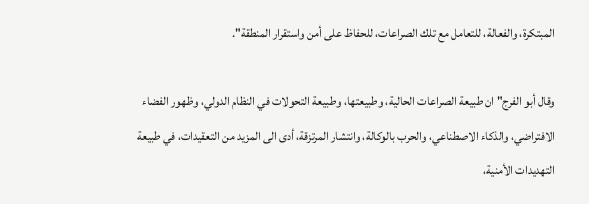المبتكرة، والفعالة، للتعامل مع تلك الصراعات، للحفاظ على أمن واستقرار المنطقة".

وقال أبو الفرج" ان طبيعة الصراعات الحالية، وطبيعتها، وطبيعة التحولات في النظام الدولي، وظهور الفضاء الافتراضي، والذكاء الاصطناعي، والحرب بالوكالة، وانتشار المرتزقة، أدى الى المزيد من التعقيدات، في طبيعة التهديدات الأمنية،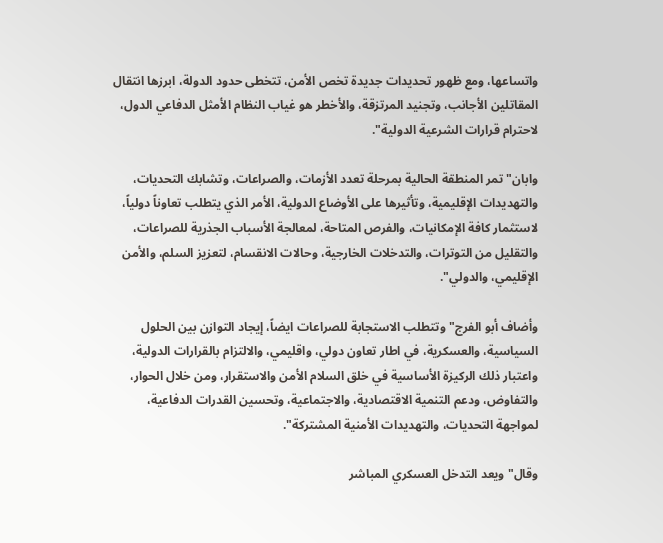واتساعها، ومع ظهور تحديدات جديدة تخص الأمن، تتخطى حدود الدولة، ابرزها انتقال المقاتلين الأجانب، وتجنيد المرتزقة، والأخطر هو غياب النظام الأمثل الدفاعي الدول، لاحترام قرارات الشرعية الدولية".

وابان" تمر المنطقة الحالية بمرحلة تعدد الأزمات، والصراعات، وتشابك التحديات، والتهديدات الإقليمية، وتأثيرها على الأوضاع الدولية، الأمر الذي يتطلب تعاوناً دولياً، لاستثمار كافة الإمكانيات، والفرص المتاحة، لمعالجة الأسباب الجذرية للصراعات، والتقليل من التوترات، والتدخلات الخارجية، وحالات الانقسام، لتعزيز السلم، والأمن الإقليمي، والدولي".

وأضاف أبو الفرج" وتتطلب الاستجابة للصراعات ايضاً، إيجاد التوازن بين الحلول السياسية، والعسكرية، في اطار تعاون دولي، واقليمي، والالتزام بالقرارات الدولية، واعتبار ذلك الركيزة الأساسية في خلق السلام الأمن والاستقرار، ومن خلال الحوار، والتفاوض، ودعم التنمية الاقتصادية، والاجتماعية، وتحسين القدرات الدفاعية، لمواجهة التحديات، والتهديدات الأمنية المشتركة".

وقال" ويعد التدخل العسكري المباشر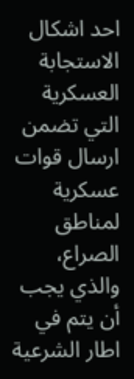احد اشكال الاستجابة العسكرية التي تضمن ارسال قوات عسكرية لمناطق الصراع، والذي يجب أن يتم في اطار الشرعية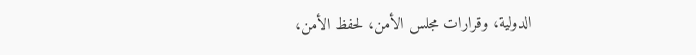الدولية، وقرارات مجلس الأمن، لحفظ الأمن،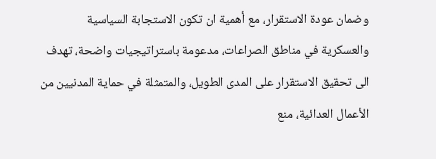وضمان عودة الاستقرار، مع أهمية ان تكون الاستجابة السياسية والعسكرية في مناطق الصراعات، مدعومة باستراتيجيات واضحة، تهدف الى تحقيق الاستقرار على المدى الطويل، والمتمثلة في حماية المدنيين من الأعمال العدائية، منع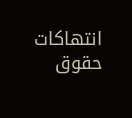انتهاكات حقوق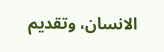الانسان، وتقديم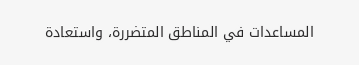المساعدات في المناطق المتضررة، واستعادة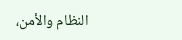النظام والأمن،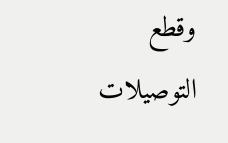وقطع التوصيلات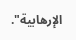الإرهابية".